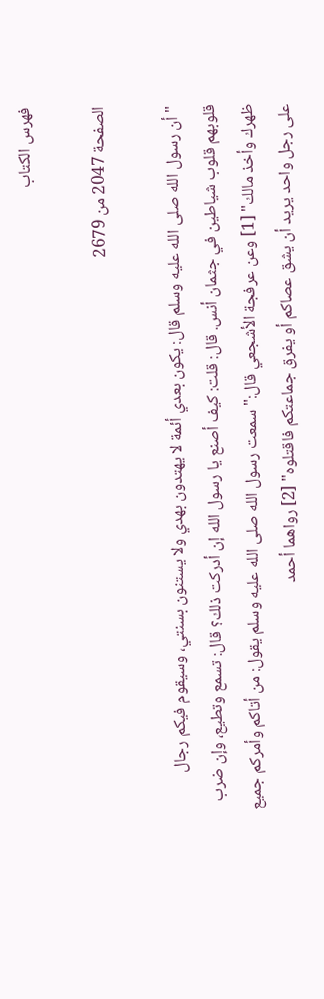فهرس الكتاب

الصفحة 2047 من 2679

"أن رسول الله صلى الله عليه وسلم قال: يكون بعدي أئمة لا يهتدون بهدي ولا يستنون بسنتي، وسيقوم فيكم رجال قلوبهم قلوب شياطين في جثمان أنس. قال: قلت: كيف أصنع يا رسول الله إن أدركت ذلك؟ قال: تسمع وتطيع، وإن ضرب ظهرك وأخذ مالك" [1] وعن عرفجة الأشجعي قال:"سمعت رسول الله صلى الله عليه وسلم يقول: من أتاكم وأمركم جميع على رجل واحد يريد أن يشق عصاكم أو يفرق جماعتكم فاقتلوه" [2] رواهما أحمد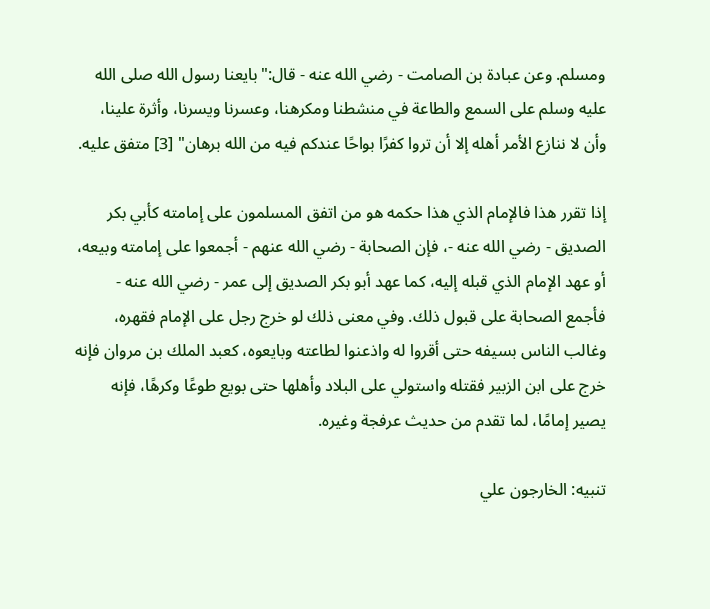ومسلم. وعن عبادة بن الصامت - رضي الله عنه - قال:"بايعنا رسول الله صلى الله عليه وسلم على السمع والطاعة في منشطنا ومكرهنا، وعسرنا ويسرنا، وأثرة علينا، وأن لا ننازع الأمر أهله إلا أن تروا كفرًا بواحًا عندكم فيه من الله برهان" [3] متفق عليه.

إذا تقرر هذا فالإمام الذي هذا حكمه هو من اتفق المسلمون على إمامته كأبي بكر الصديق - رضي الله عنه -، فإن الصحابة - رضي الله عنهم - أجمعوا على إمامته وبيعه، أو عهد الإمام الذي قبله إليه، كما عهد أبو بكر الصديق إلى عمر - رضي الله عنه - فأجمع الصحابة على قبول ذلك. وفي معنى ذلك لو خرج رجل على الإمام فقهره، وغالب الناس بسيفه حتى أقروا له واذعنوا لطاعته وبايعوه، كعبد الملك بن مروان فإنه خرج على ابن الزبير فقتله واستولي على البلاد وأهلها حتى بويع طوعًا وكرهًا، فإنه يصير إمامًا، لما تقدم من حديث عرفجة وغيره.

تنبيه: الخارجون علي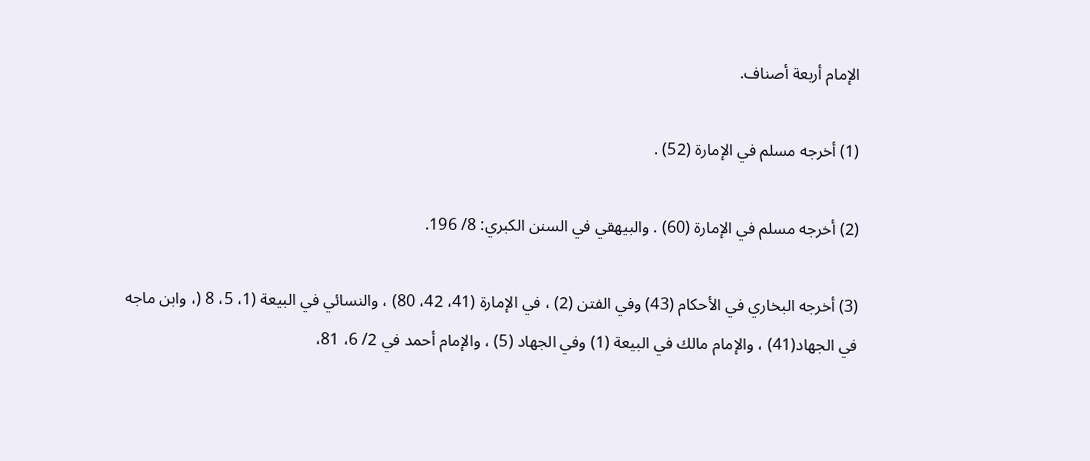الإمام أربعة أصناف.

(1) أخرجه مسلم في الإمارة (52) .

(2) أخرجه مسلم في الإمارة (60) . والبيهقي في السنن الكبري: 8/ 196.

(3) أخرجه البخاري في الأحكام (43) وفي الفتن (2) ، في الإمارة (41، 42، 80) ، والنسائي في البيعة (1، 5، 8 (، وابن ماجه في الجهاد(41) ، والإمام مالك في البيعة (1) وفي الجهاد (5) ، والإمام أحمد في 2/ 6، 81،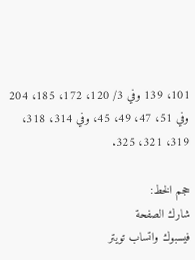101، 139 وفي 3/ 120، 172، 185، 204 وفي 51، 47، 49، 45، وفي 314، 318، 319، 321، 325.

حجم الخط:
شارك الصفحة
فيسبوك واتساب تويتر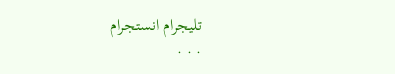تليجرام انستجرام
. . .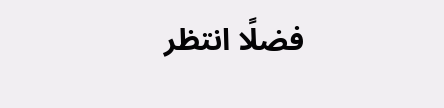فضلًا انتظر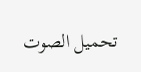تحميل الصوت